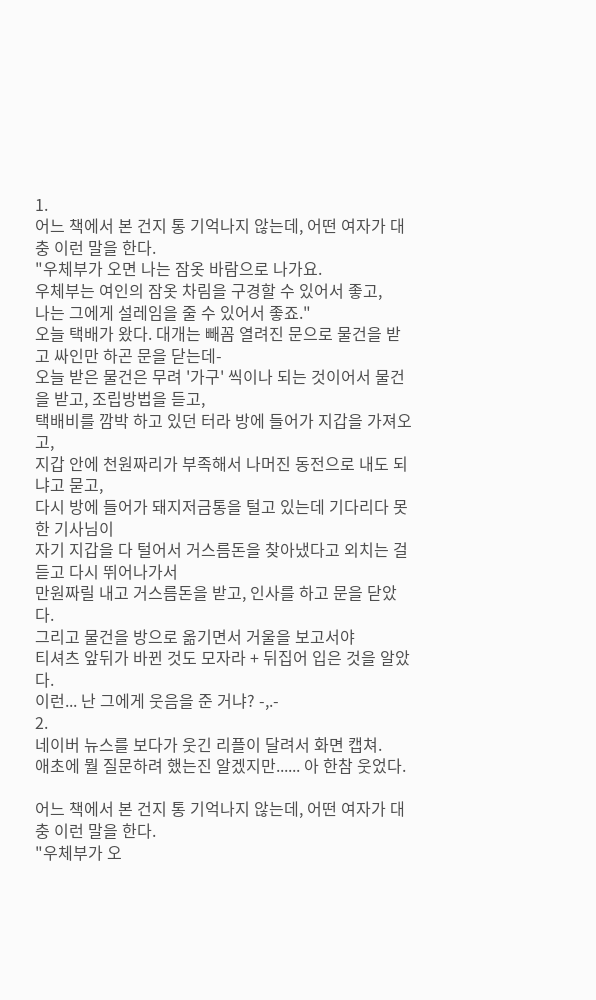1.
어느 책에서 본 건지 통 기억나지 않는데, 어떤 여자가 대충 이런 말을 한다.
"우체부가 오면 나는 잠옷 바람으로 나가요.
우체부는 여인의 잠옷 차림을 구경할 수 있어서 좋고,
나는 그에게 설레임을 줄 수 있어서 좋죠."
오늘 택배가 왔다. 대개는 빼꼼 열려진 문으로 물건을 받고 싸인만 하곤 문을 닫는데-
오늘 받은 물건은 무려 '가구' 씩이나 되는 것이어서 물건을 받고, 조립방법을 듣고,
택배비를 깜박 하고 있던 터라 방에 들어가 지갑을 가져오고,
지갑 안에 천원짜리가 부족해서 나머진 동전으로 내도 되냐고 묻고,
다시 방에 들어가 돼지저금통을 털고 있는데 기다리다 못한 기사님이
자기 지갑을 다 털어서 거스름돈을 찾아냈다고 외치는 걸 듣고 다시 뛰어나가서
만원짜릴 내고 거스름돈을 받고, 인사를 하고 문을 닫았다.
그리고 물건을 방으로 옮기면서 거울을 보고서야
티셔츠 앞뒤가 바뀐 것도 모자라 + 뒤집어 입은 것을 알았다.
이런... 난 그에게 웃음을 준 거냐? -,.-
2.
네이버 뉴스를 보다가 웃긴 리플이 달려서 화면 캡쳐.
애초에 뭘 질문하려 했는진 알겠지만...... 아 한참 웃었다.

어느 책에서 본 건지 통 기억나지 않는데, 어떤 여자가 대충 이런 말을 한다.
"우체부가 오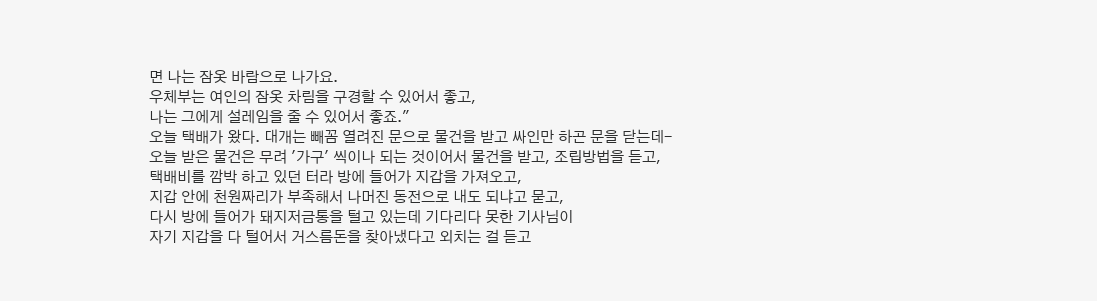면 나는 잠옷 바람으로 나가요.
우체부는 여인의 잠옷 차림을 구경할 수 있어서 좋고,
나는 그에게 설레임을 줄 수 있어서 좋죠."
오늘 택배가 왔다. 대개는 빼꼼 열려진 문으로 물건을 받고 싸인만 하곤 문을 닫는데-
오늘 받은 물건은 무려 '가구' 씩이나 되는 것이어서 물건을 받고, 조립방법을 듣고,
택배비를 깜박 하고 있던 터라 방에 들어가 지갑을 가져오고,
지갑 안에 천원짜리가 부족해서 나머진 동전으로 내도 되냐고 묻고,
다시 방에 들어가 돼지저금통을 털고 있는데 기다리다 못한 기사님이
자기 지갑을 다 털어서 거스름돈을 찾아냈다고 외치는 걸 듣고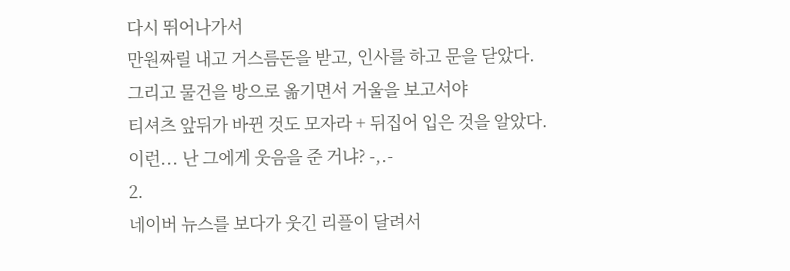다시 뛰어나가서
만원짜릴 내고 거스름돈을 받고, 인사를 하고 문을 닫았다.
그리고 물건을 방으로 옮기면서 거울을 보고서야
티셔츠 앞뒤가 바뀐 것도 모자라 + 뒤집어 입은 것을 알았다.
이런... 난 그에게 웃음을 준 거냐? -,.-
2.
네이버 뉴스를 보다가 웃긴 리플이 달려서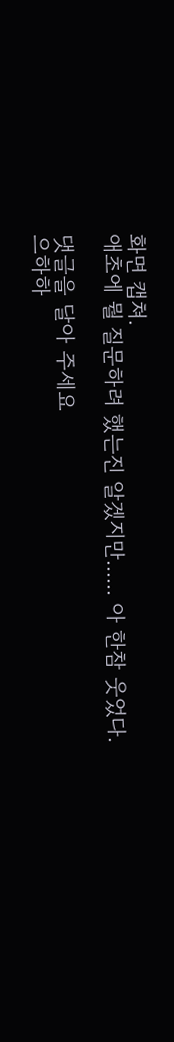화면 캡쳐.
애초에 뭘 질문하려 했는진 알겠지만...... 아 한참 웃었다.

댓글을 달아 주세요
으하하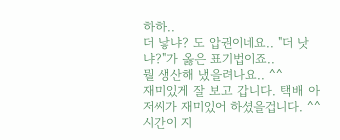하하..
더 낳냐? 도 압권이네요.. "더 낫냐?"가 옳은 표기법이죠..
뭘 생산해 냈을려나요.. ^^
재미있게 잘 보고 갑니다. 택배 아저씨가 재미있어 하셨을겁니다. ^^
시간이 지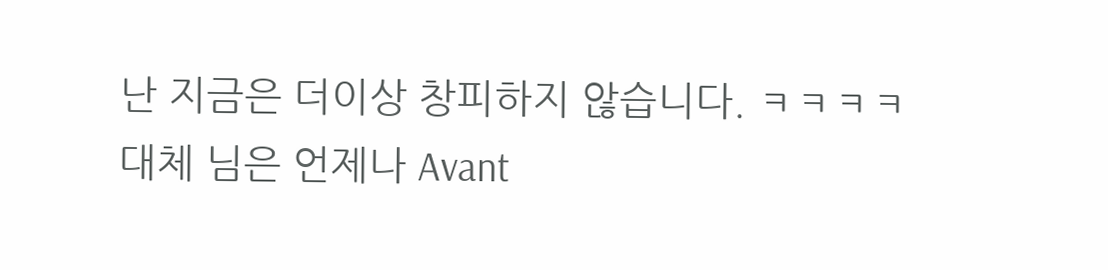난 지금은 더이상 창피하지 않습니다. ㅋㅋㅋㅋ
대체 님은 언제나 Avant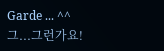Garde ... ^^
그...그런가요!